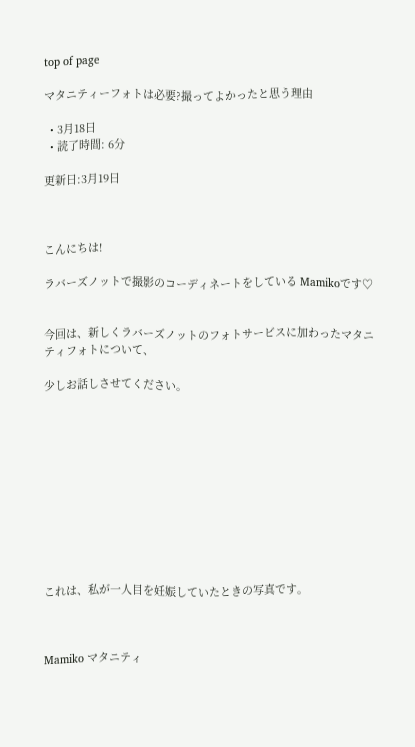top of page

マタニティーフォトは必要?撮ってよかったと思う理由

  • 3月18日
  • 読了時間: 6分

更新日:3月19日



こんにちは!

ラバーズノットで撮影のコーディネートをしている Mamikoです♡


今回は、新しくラバーズノットのフォトサービスに加わったマタニティフォトについて、

少しお話しさせてください。











これは、私が一人目を妊娠していたときの写真です。



Mamiko マタニティ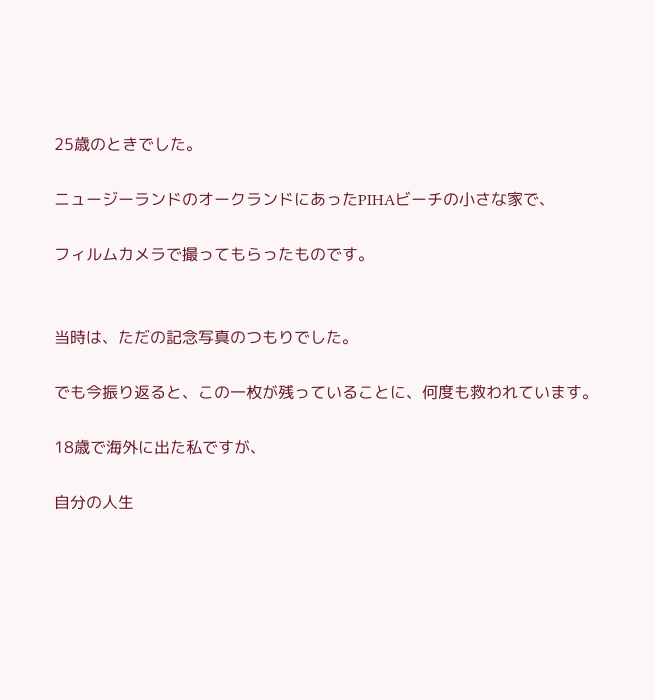25歳のときでした。

ニュージーランドのオークランドにあったPIHAビーチの小さな家で、

フィルムカメラで撮ってもらったものです。


当時は、ただの記念写真のつもりでした。

でも今振り返ると、この一枚が残っていることに、何度も救われています。

18歳で海外に出た私ですが、

自分の人生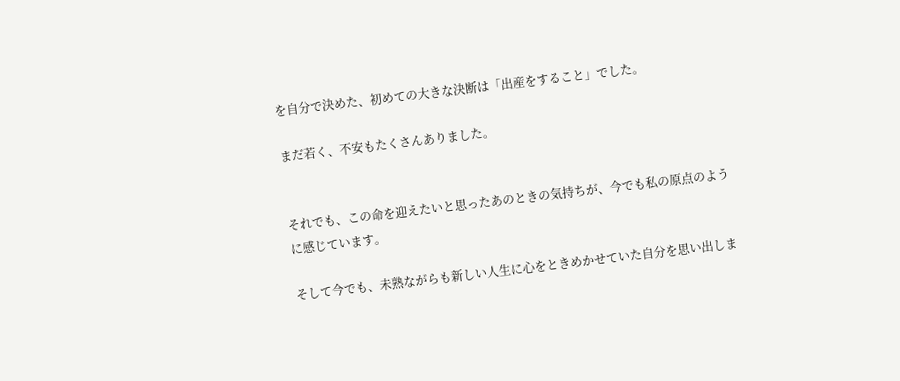を自分で決めた、初めての大きな決断は「出産をすること」でした。

まだ若く、不安もたくさんありました。


それでも、この命を迎えたいと思ったあのときの気持ちが、今でも私の原点のように感じています。

そして今でも、未熟ながらも新しい人生に心をときめかせていた自分を思い出しま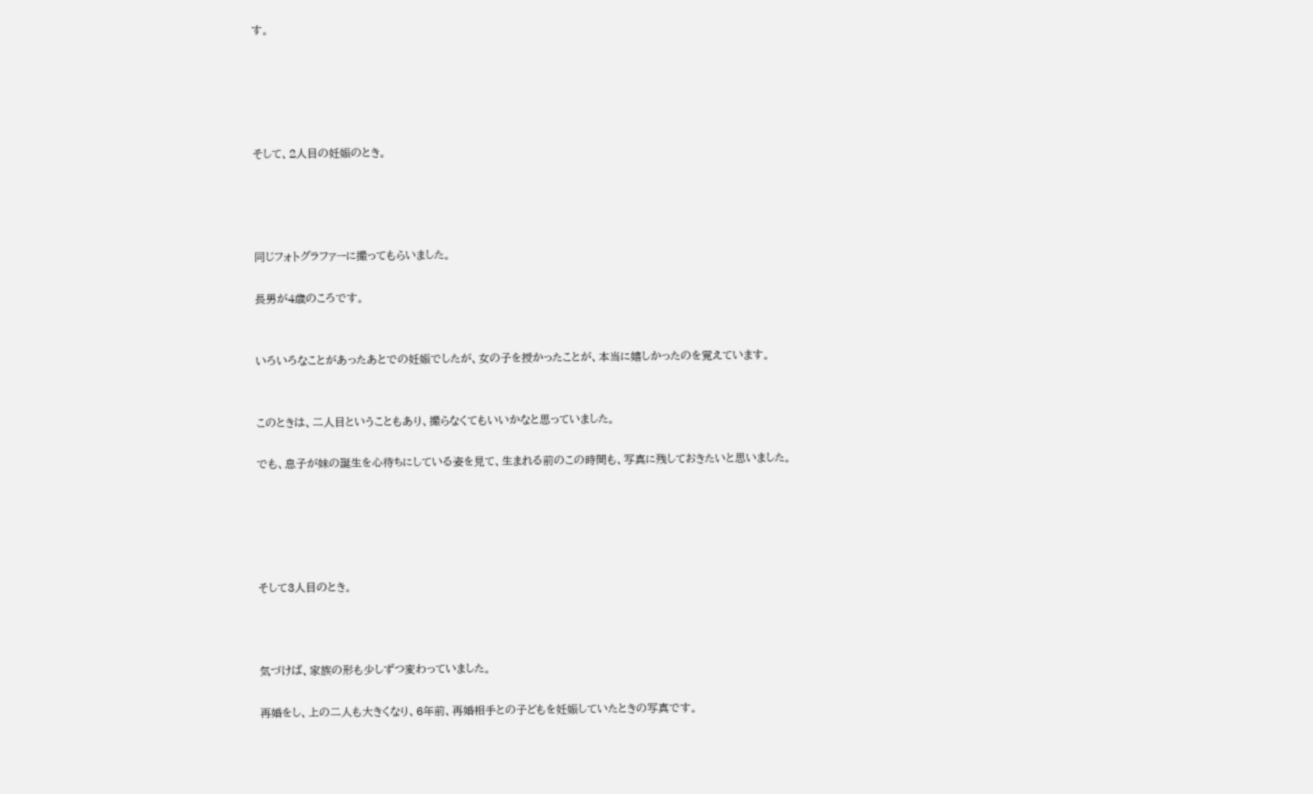す。





そして、2人目の妊娠のとき。




同じフォトグラファーに撮ってもらいました。

長男が4歳のころです。


いろいろなことがあったあとでの妊娠でしたが、女の子を授かったことが、本当に嬉しかったのを覚えています。


このときは、二人目ということもあり、撮らなくてもいいかなと思っていました。

でも、息子が妹の誕生を心待ちにしている姿を見て、生まれる前のこの時間も、写真に残しておきたいと思いました。





そして3人目のとき。



気づけば、家族の形も少しずつ変わっていました。

再婚をし、上の二人も大きくなり、6年前、再婚相手との子どもを妊娠していたときの写真です。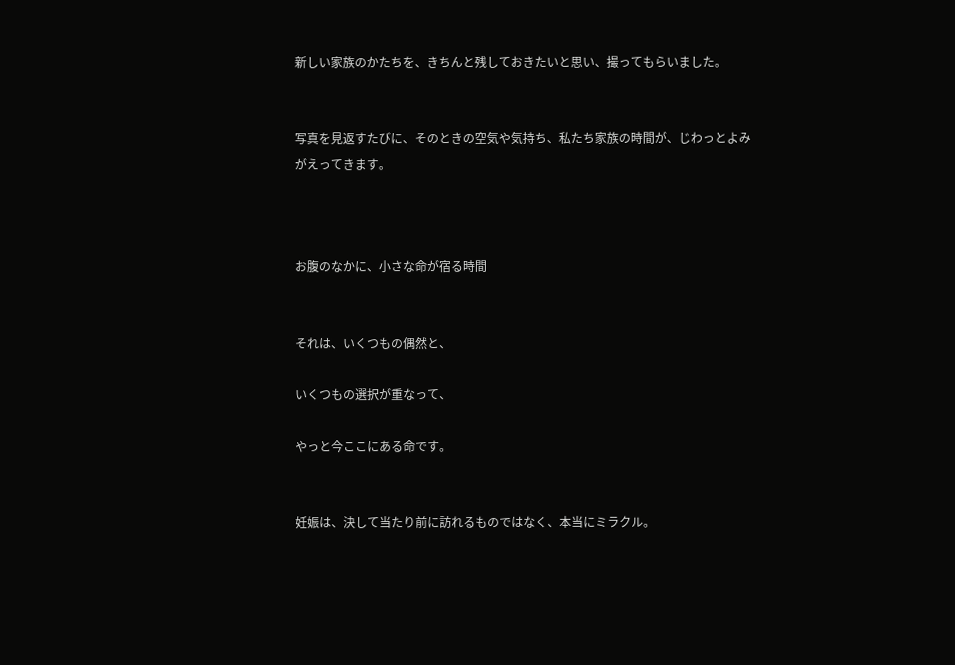新しい家族のかたちを、きちんと残しておきたいと思い、撮ってもらいました。


写真を見返すたびに、そのときの空気や気持ち、私たち家族の時間が、じわっとよみがえってきます。



お腹のなかに、小さな命が宿る時間


それは、いくつもの偶然と、

いくつもの選択が重なって、

やっと今ここにある命です。


妊娠は、決して当たり前に訪れるものではなく、本当にミラクル。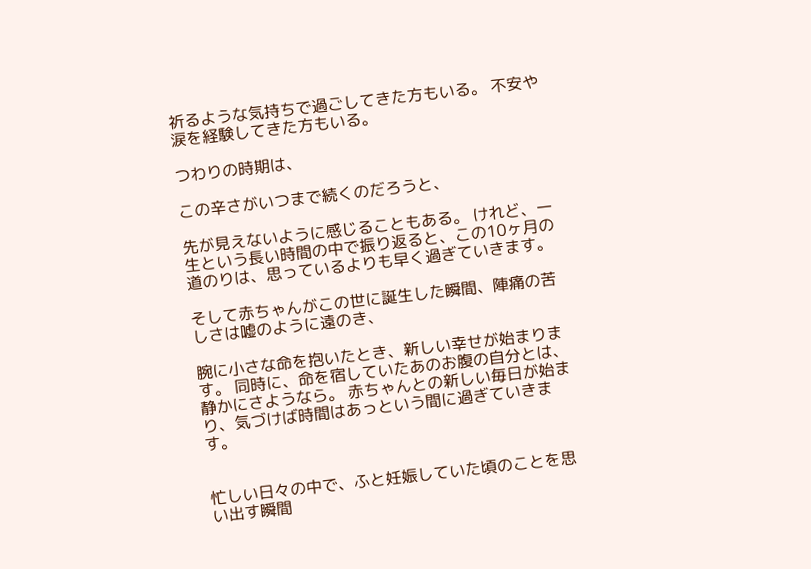祈るような気持ちで過ごしてきた方もいる。 不安や涙を経験してきた方もいる。

つわりの時期は、

この辛さがいつまで続くのだろうと、

先が見えないように感じることもある。 けれど、一生という長い時間の中で振り返ると、この10ヶ月の道のりは、思っているよりも早く過ぎていきます。

そして赤ちゃんがこの世に誕生した瞬間、陣痛の苦しさは嘘のように遠のき、

腕に小さな命を抱いたとき、新しい幸せが始まります。 同時に、命を宿していたあのお腹の自分とは、静かにさようなら。 赤ちゃんとの新しい毎日が始まり、気づけば時間はあっという間に過ぎていきます。


忙しい日々の中で、ふと妊娠していた頃のことを思い出す瞬間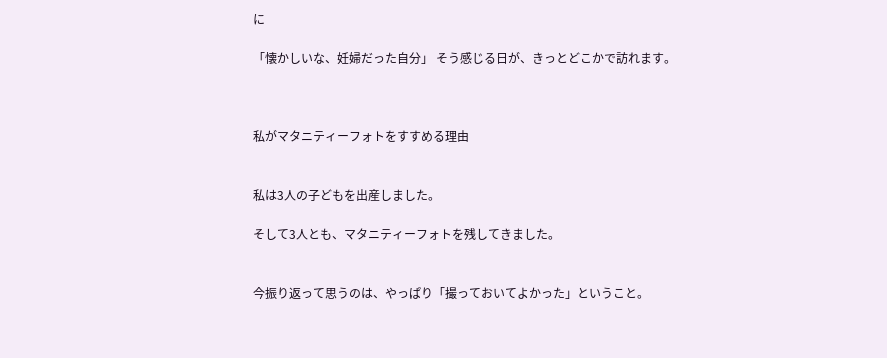に

「懐かしいな、妊婦だった自分」 そう感じる日が、きっとどこかで訪れます。



私がマタニティーフォトをすすめる理由


私は3人の子どもを出産しました。

そして3人とも、マタニティーフォトを残してきました。


今振り返って思うのは、やっぱり「撮っておいてよかった」ということ。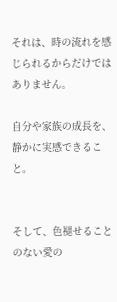それは、時の流れを感じられるからだけではありません。

自分や家族の成長を、静かに実感できること。


そして、色褪せることのない愛の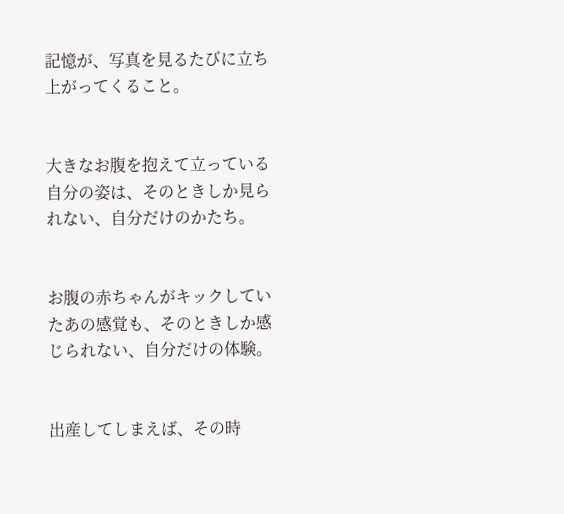記憶が、写真を見るたびに立ち上がってくること。


大きなお腹を抱えて立っている自分の姿は、そのときしか見られない、自分だけのかたち。


お腹の赤ちゃんがキックしていたあの感覚も、そのときしか感じられない、自分だけの体験。


出産してしまえば、その時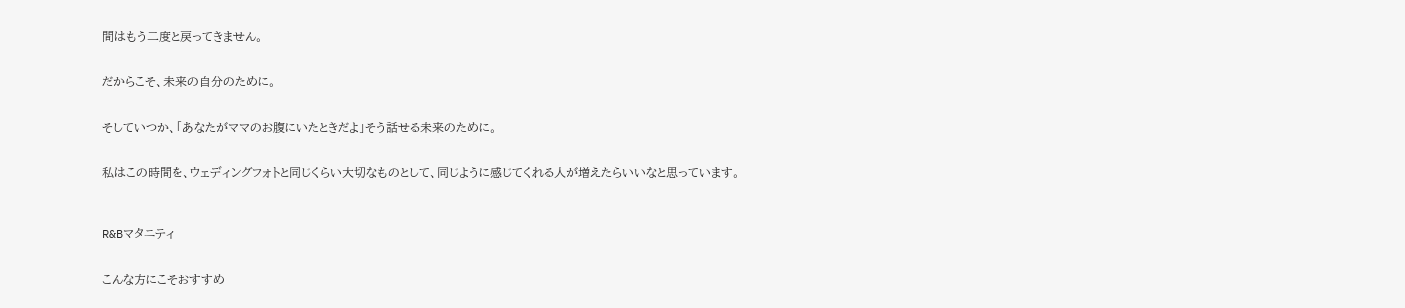間はもう二度と戻ってきません。


だからこそ、未来の自分のために。


そしていつか、「あなたがママのお腹にいたときだよ」そう話せる未来のために。


私はこの時間を、ウェディングフォトと同じくらい大切なものとして、同じように感じてくれる人が増えたらいいなと思っています。



R&Bマタニティ


こんな方にこそおすすめ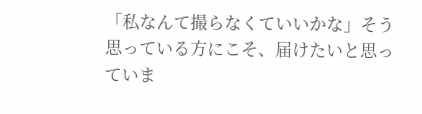「私なんて撮らなくていいかな」そう思っている方にこそ、届けたいと思っていま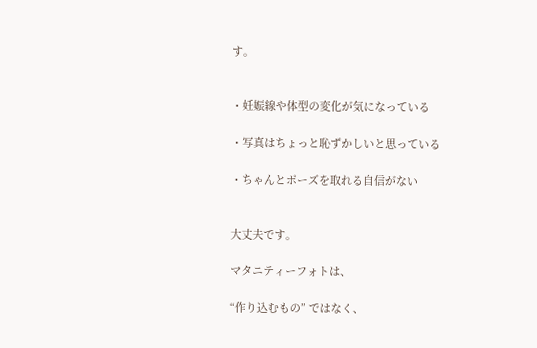す。


・妊娠線や体型の変化が気になっている

・写真はちょっと恥ずかしいと思っている

・ちゃんとポーズを取れる自信がない


大丈夫です。

マタニティーフォトは、

“作り込むもの” ではなく、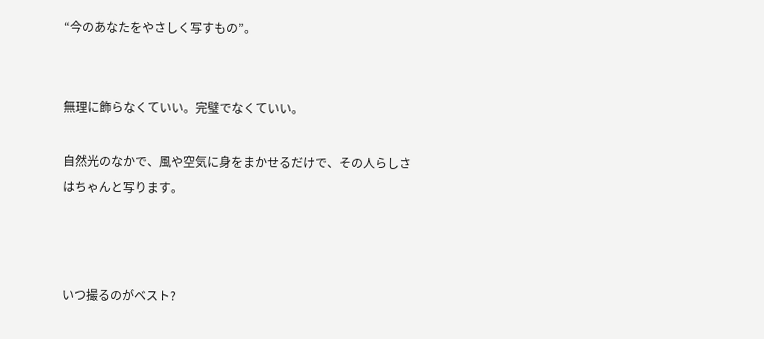“今のあなたをやさしく写すもの”。


無理に飾らなくていい。完璧でなくていい。

自然光のなかで、風や空気に身をまかせるだけで、その人らしさはちゃんと写ります。



いつ撮るのがベスト?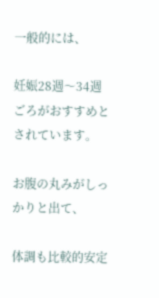一般的には、

妊娠28週〜34週ごろがおすすめとされています。

お腹の丸みがしっかりと出て、

体調も比較的安定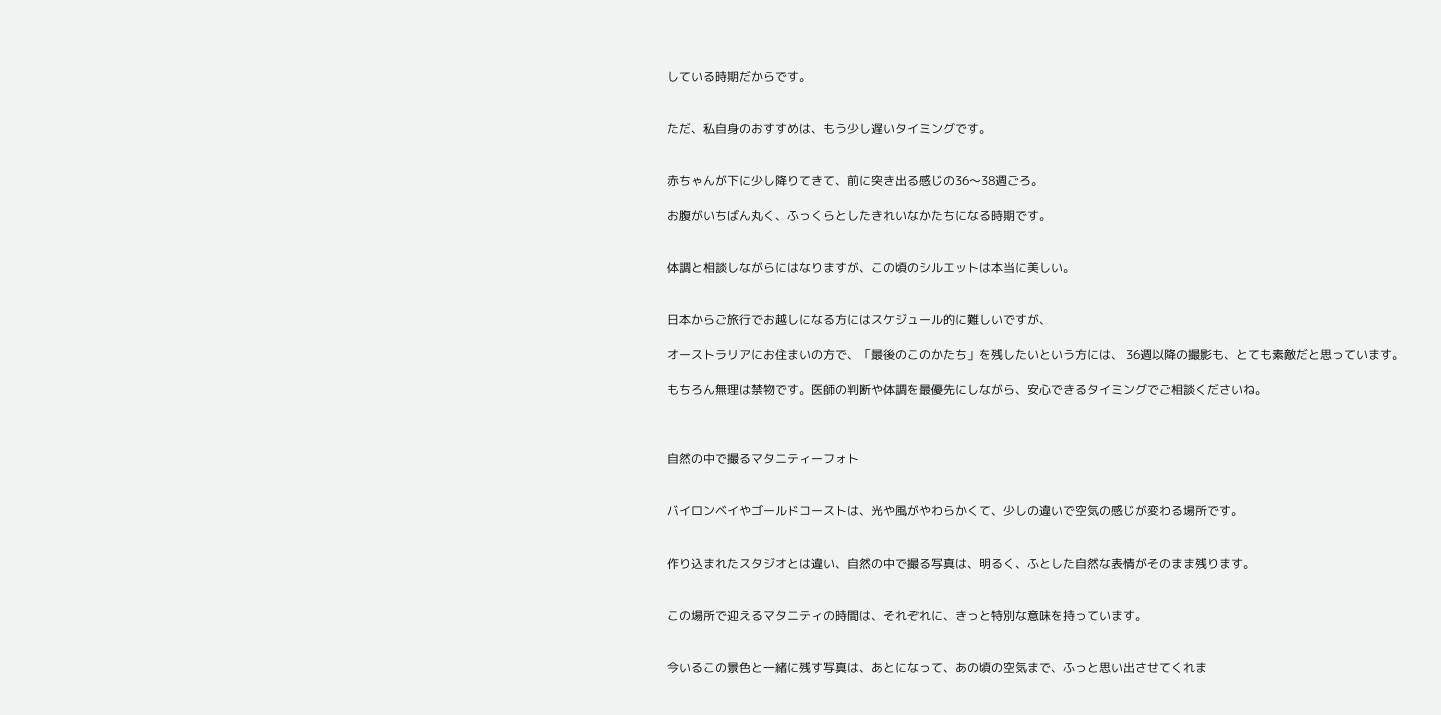している時期だからです。


ただ、私自身のおすすめは、もう少し遅いタイミングです。


赤ちゃんが下に少し降りてきて、前に突き出る感じの36〜38週ごろ。

お腹がいちばん丸く、ふっくらとしたきれいなかたちになる時期です。


体調と相談しながらにはなりますが、この頃のシルエットは本当に美しい。


日本からご旅行でお越しになる方にはスケジュール的に難しいですが、

オーストラリアにお住まいの方で、「最後のこのかたち」を残したいという方には、 36週以降の撮影も、とても素敵だと思っています。

もちろん無理は禁物です。医師の判断や体調を最優先にしながら、安心できるタイミングでご相談くださいね。



自然の中で撮るマタニティーフォト


バイロンベイやゴールドコーストは、光や風がやわらかくて、少しの違いで空気の感じが変わる場所です。


作り込まれたスタジオとは違い、自然の中で撮る写真は、明るく、ふとした自然な表情がそのまま残ります。


この場所で迎えるマタニティの時間は、それぞれに、きっと特別な意味を持っています。


今いるこの景色と一緒に残す写真は、あとになって、あの頃の空気まで、ふっと思い出させてくれま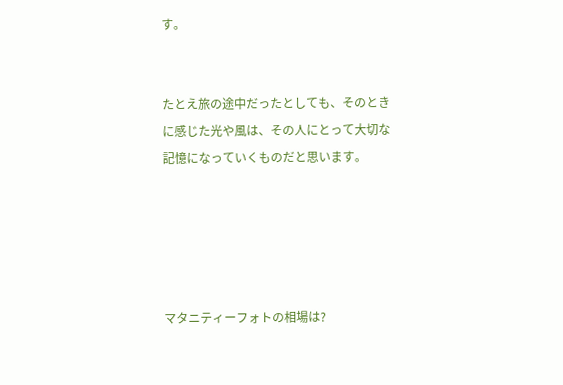す。


たとえ旅の途中だったとしても、そのときに感じた光や風は、その人にとって大切な記憶になっていくものだと思います。





マタニティーフォトの相場は?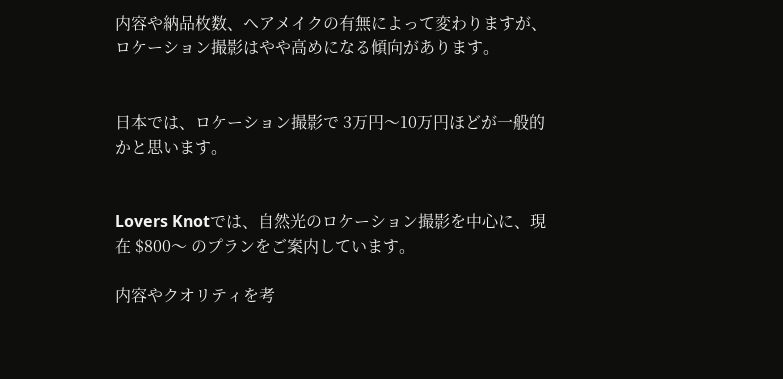内容や納品枚数、ヘアメイクの有無によって変わりますが、ロケーション撮影はやや高めになる傾向があります。


日本では、ロケーション撮影で 3万円〜10万円ほどが一般的かと思います。


Lovers Knotでは、自然光のロケーション撮影を中心に、現在 $800〜 のプランをご案内しています。

内容やクオリティを考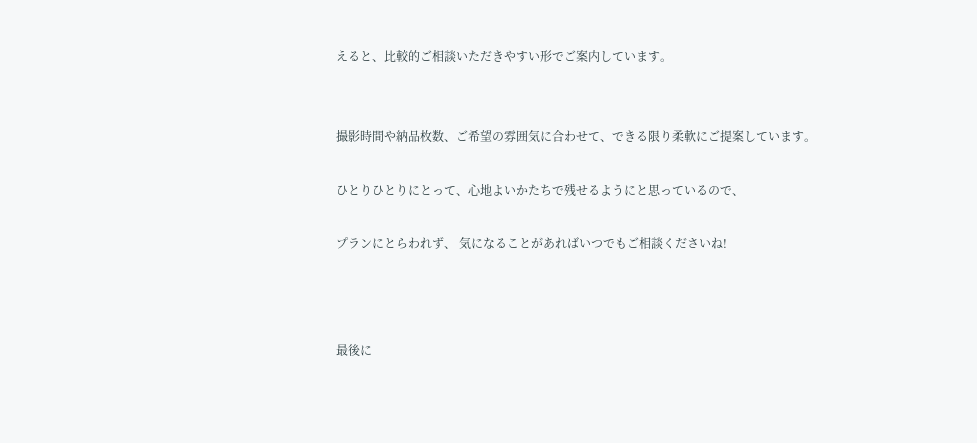えると、比較的ご相談いただきやすい形でご案内しています。


撮影時間や納品枚数、ご希望の雰囲気に合わせて、できる限り柔軟にご提案しています。

ひとりひとりにとって、心地よいかたちで残せるようにと思っているので、

プランにとらわれず、 気になることがあればいつでもご相談くださいね!



最後に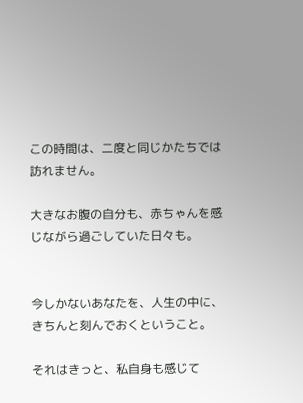この時間は、二度と同じかたちでは訪れません。

大きなお腹の自分も、赤ちゃんを感じながら過ごしていた日々も。


今しかないあなたを、人生の中に、きちんと刻んでおくということ。

それはきっと、私自身も感じて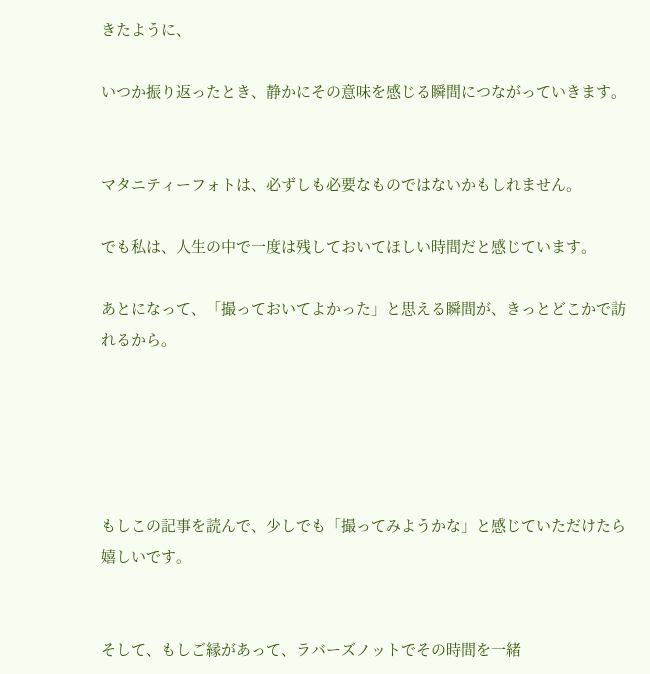きたように、

いつか振り返ったとき、静かにその意味を感じる瞬間につながっていきます。


マタニティーフォトは、必ずしも必要なものではないかもしれません。

でも私は、人生の中で一度は残しておいてほしい時間だと感じています。

あとになって、「撮っておいてよかった」と思える瞬間が、きっとどこかで訪れるから。





もしこの記事を読んで、少しでも「撮ってみようかな」と感じていただけたら嬉しいです。


そして、もしご縁があって、ラバーズノットでその時間を一緒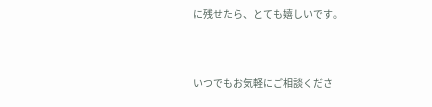に残せたら、とても嬉しいです。


いつでもお気軽にご相談くださ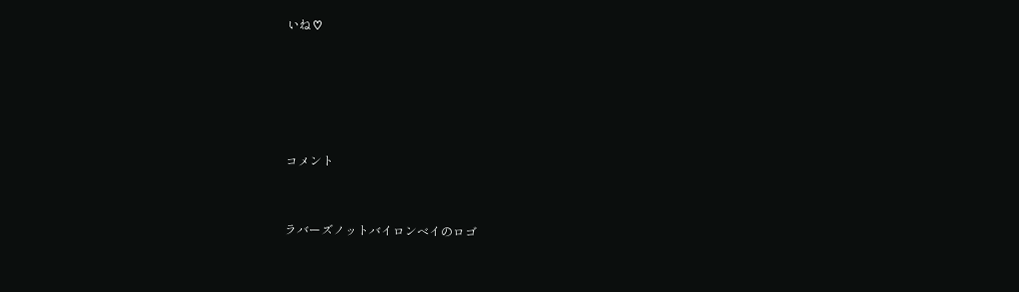いね♡





コメント


ラバーズノットバイロンベイのロゴ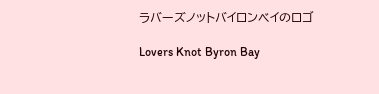ラバーズノットバイロンベイのロゴ

Lovers Knot Byron Bay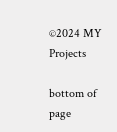©2024 MY Projects

bottom of page